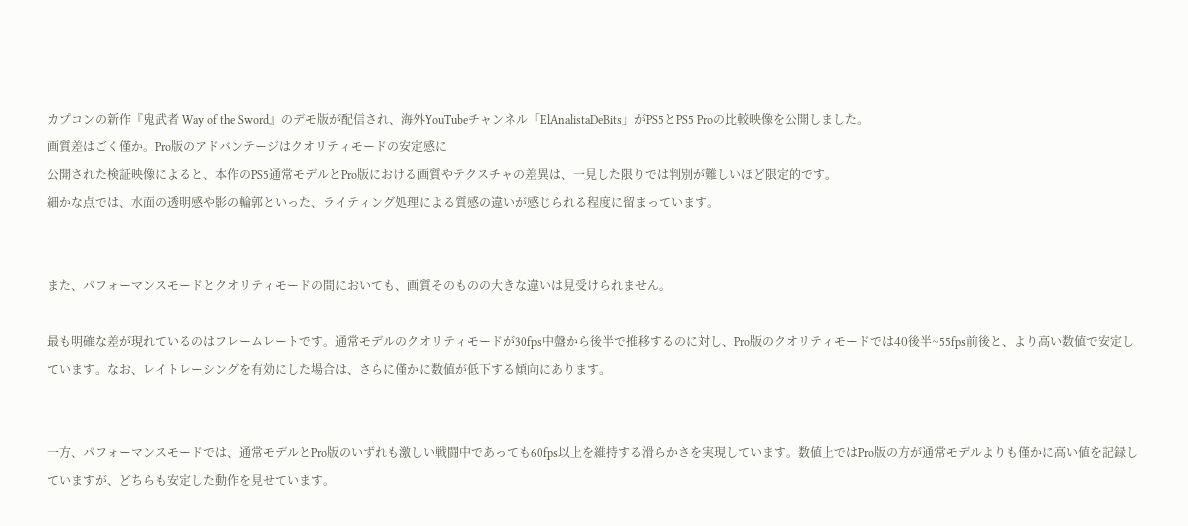カプコンの新作『鬼武者 Way of the Sword』のデモ版が配信され、海外YouTubeチャンネル「ElAnalistaDeBits」がPS5とPS5 Proの比較映像を公開しました。
画質差はごく僅か。Pro版のアドバンテージはクオリティモードの安定感に
公開された検証映像によると、本作のPS5通常モデルとPro版における画質やテクスチャの差異は、一見した限りでは判別が難しいほど限定的です。
細かな点では、水面の透明感や影の輪郭といった、ライティング処理による質感の違いが感じられる程度に留まっています。


また、パフォーマンスモードとクオリティモードの間においても、画質そのものの大きな違いは見受けられません。

最も明確な差が現れているのはフレームレートです。通常モデルのクオリティモードが30fps中盤から後半で推移するのに対し、Pro版のクオリティモードでは40後半~55fps前後と、より高い数値で安定しています。なお、レイトレーシングを有効にした場合は、さらに僅かに数値が低下する傾向にあります。


一方、パフォーマンスモードでは、通常モデルとPro版のいずれも激しい戦闘中であっても60fps以上を維持する滑らかさを実現しています。数値上ではPro版の方が通常モデルよりも僅かに高い値を記録していますが、どちらも安定した動作を見せています。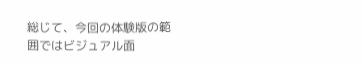総じて、今回の体験版の範囲ではビジュアル面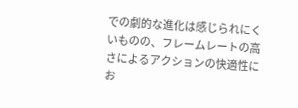での劇的な進化は感じられにくいものの、フレームレートの高さによるアクションの快適性にお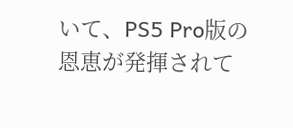いて、PS5 Pro版の恩恵が発揮されて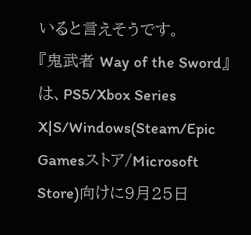いると言えそうです。
『鬼武者 Way of the Sword』は、PS5/Xbox Series X|S/Windows(Steam/Epic Gamesストア/Microsoft Store)向けに9月25日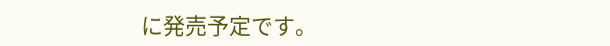に発売予定です。